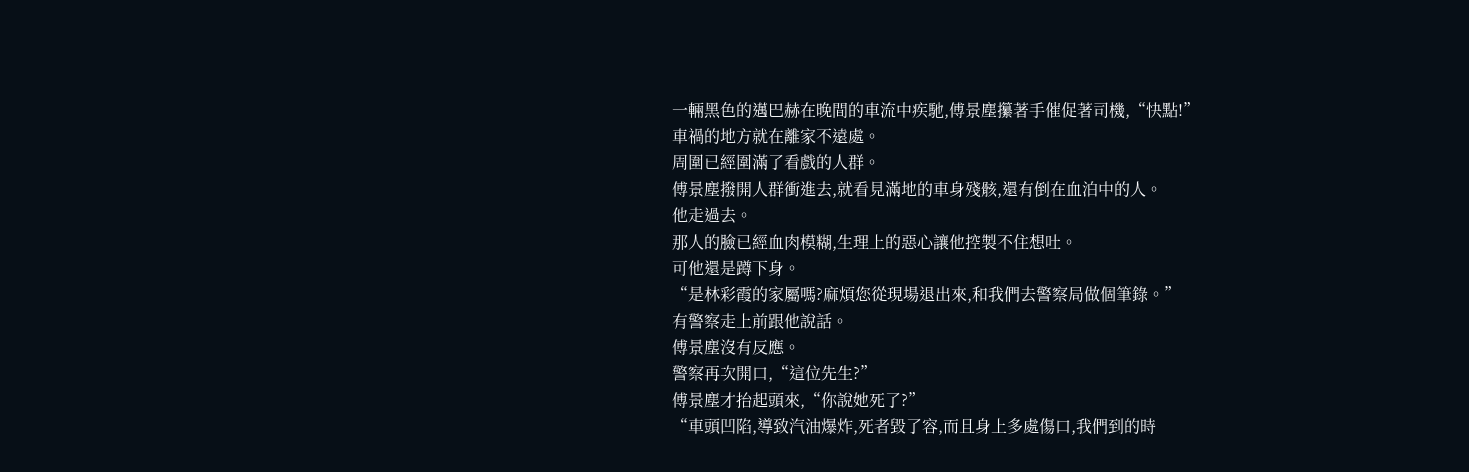一輛黑色的邁巴赫在晚間的車流中疾馳,傅景塵攥著手催促著司機,“快點!”
車禍的地方就在離家不遠處。
周圍已經圍滿了看戲的人群。
傅景塵撥開人群衝進去,就看見滿地的車身殘骸,還有倒在血泊中的人。
他走過去。
那人的臉已經血肉模糊,生理上的惡心讓他控製不住想吐。
可他還是蹲下身。
“是林彩霞的家屬嗎?麻煩您從現場退出來,和我們去警察局做個筆錄。”
有警察走上前跟他說話。
傅景塵沒有反應。
警察再次開口,“這位先生?”
傅景塵才抬起頭來,“你說她死了?”
“車頭凹陷,導致汽油爆炸,死者毀了容,而且身上多處傷口,我們到的時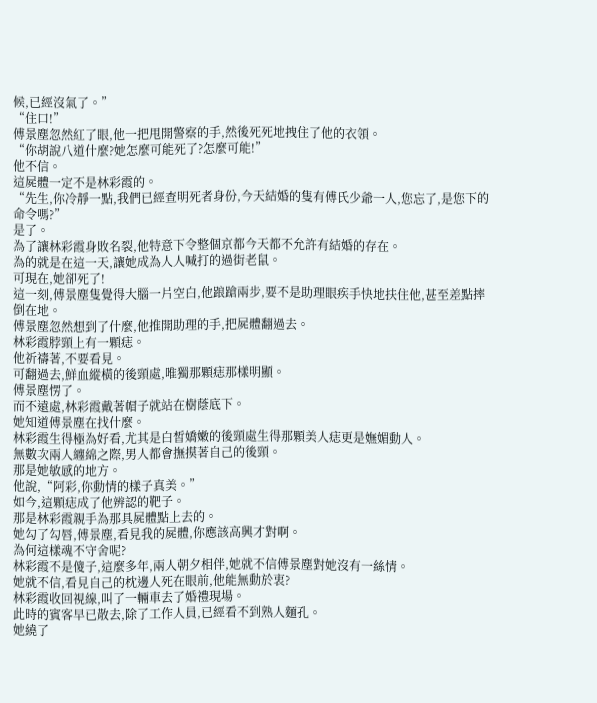候,已經沒氣了。”
“住口!”
傅景塵忽然紅了眼,他一把甩開警察的手,然後死死地拽住了他的衣領。
“你胡說八道什麼?她怎麼可能死了?怎麼可能!”
他不信。
這屍體一定不是林彩霞的。
“先生,你冷靜一點,我們已經查明死者身份,今天結婚的隻有傅氏少爺一人,您忘了,是您下的命令嗎?”
是了。
為了讓林彩霞身敗名裂,他特意下令整個京都今天都不允許有結婚的存在。
為的就是在這一天,讓她成為人人喊打的過街老鼠。
可現在,她卻死了!
這一刻,傅景塵隻覺得大腦一片空白,他踉蹌兩步,要不是助理眼疾手快地扶住他,甚至差點摔倒在地。
傅景塵忽然想到了什麼,他推開助理的手,把屍體翻過去。
林彩霞脖頸上有一顆痣。
他祈禱著,不要看見。
可翻過去,鮮血縱橫的後頸處,唯獨那顆痣那樣明顯。
傅景塵愣了。
而不遠處,林彩霞戴著帽子就站在樹蔭底下。
她知道傅景塵在找什麼。
林彩霞生得極為好看,尤其是白皙嬌嫩的後頸處生得那顆美人痣更是嫵媚動人。
無數次兩人纏綿之際,男人都會撫摸著自己的後頸。
那是她敏感的地方。
他說,“阿彩,你動情的樣子真美。”
如今,這顆痣成了他辨認的靶子。
那是林彩霞親手為那具屍體點上去的。
她勾了勾唇,傅景塵,看見我的屍體,你應該高興才對啊。
為何這樣魂不守舍呢?
林彩霞不是傻子,這麼多年,兩人朝夕相伴,她就不信傅景塵對她沒有一絲情。
她就不信,看見自己的枕邊人死在眼前,他能無動於衷?
林彩霞收回視線,叫了一輛車去了婚禮現場。
此時的賓客早已散去,除了工作人員,已經看不到熟人麵孔。
她繞了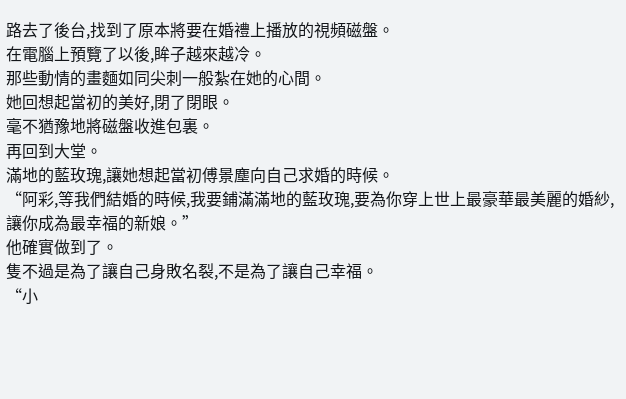路去了後台,找到了原本將要在婚禮上播放的視頻磁盤。
在電腦上預覽了以後,眸子越來越冷。
那些動情的畫麵如同尖刺一般紮在她的心間。
她回想起當初的美好,閉了閉眼。
毫不猶豫地將磁盤收進包裏。
再回到大堂。
滿地的藍玫瑰,讓她想起當初傅景塵向自己求婚的時候。
“阿彩,等我們結婚的時候,我要鋪滿滿地的藍玫瑰,要為你穿上世上最豪華最美麗的婚紗,讓你成為最幸福的新娘。”
他確實做到了。
隻不過是為了讓自己身敗名裂,不是為了讓自己幸福。
“小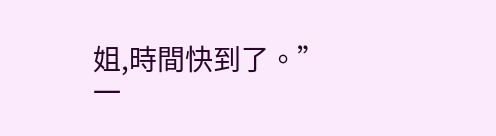姐,時間快到了。”
一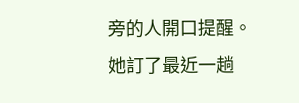旁的人開口提醒。
她訂了最近一趟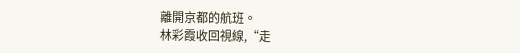離開京都的航班。
林彩霞收回視線,“走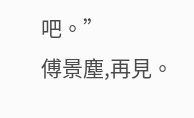吧。”
傅景塵,再見。